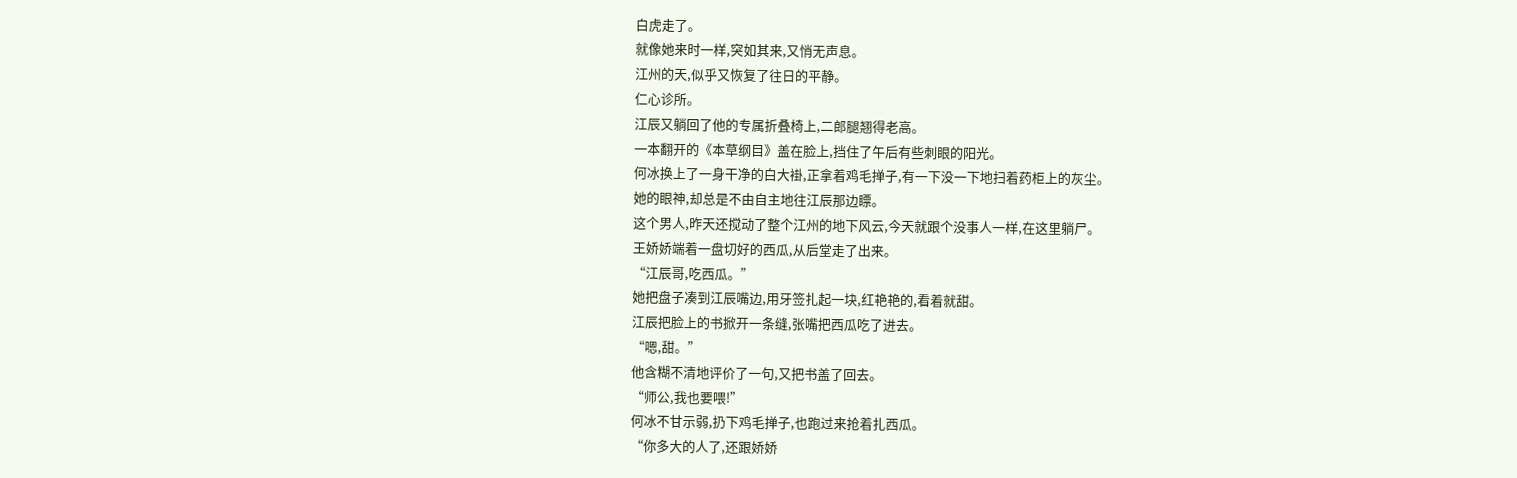白虎走了。
就像她来时一样,突如其来,又悄无声息。
江州的天,似乎又恢复了往日的平静。
仁心诊所。
江辰又躺回了他的专属折叠椅上,二郎腿翘得老高。
一本翻开的《本草纲目》盖在脸上,挡住了午后有些刺眼的阳光。
何冰换上了一身干净的白大褂,正拿着鸡毛掸子,有一下没一下地扫着药柜上的灰尘。
她的眼神,却总是不由自主地往江辰那边瞟。
这个男人,昨天还搅动了整个江州的地下风云,今天就跟个没事人一样,在这里躺尸。
王娇娇端着一盘切好的西瓜,从后堂走了出来。
“江辰哥,吃西瓜。”
她把盘子凑到江辰嘴边,用牙签扎起一块,红艳艳的,看着就甜。
江辰把脸上的书掀开一条缝,张嘴把西瓜吃了进去。
“嗯,甜。”
他含糊不清地评价了一句,又把书盖了回去。
“师公,我也要喂!”
何冰不甘示弱,扔下鸡毛掸子,也跑过来抢着扎西瓜。
“你多大的人了,还跟娇娇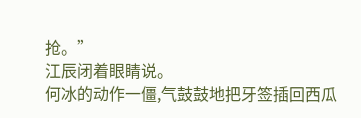抢。”
江辰闭着眼睛说。
何冰的动作一僵,气鼓鼓地把牙签插回西瓜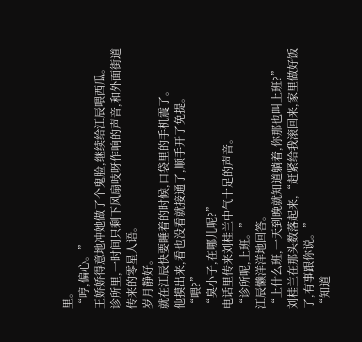里。
“哼,偏心。”
王娇娇得意地冲她做了个鬼脸,继续给江辰喂西瓜。
诊所里,一时间只剩下风扇吱呀作响的声音,和外面街道传来的零星人语。
岁月静好。
就在江辰快要睡着的时候,口袋里的手机震了。
他摸出来,看也没看就接通了,顺手开了免提。
“喂?”
“臭小子,在哪儿呢?”
电话里传来刘桂兰中气十足的声音。
“诊所呢,上班。”
江辰懒洋洋地回答。
“上什么班,一天到晚就知道躺着,你那也叫上班?”
刘桂兰在那头数落起来,“赶紧给我滚回来,家里做好饭了,有事跟你说。”
“知道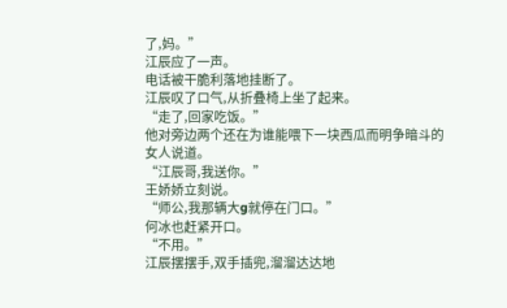了,妈。”
江辰应了一声。
电话被干脆利落地挂断了。
江辰叹了口气,从折叠椅上坐了起来。
“走了,回家吃饭。”
他对旁边两个还在为谁能喂下一块西瓜而明争暗斗的女人说道。
“江辰哥,我送你。”
王娇娇立刻说。
“师公,我那辆大g就停在门口。”
何冰也赶紧开口。
“不用。”
江辰摆摆手,双手插兜,溜溜达达地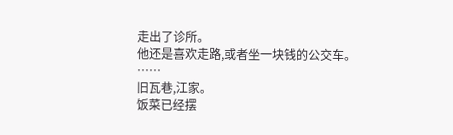走出了诊所。
他还是喜欢走路,或者坐一块钱的公交车。
……
旧瓦巷,江家。
饭菜已经摆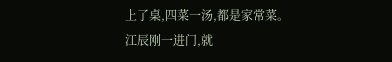上了桌,四菜一汤,都是家常菜。
江辰刚一进门,就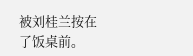被刘桂兰按在了饭桌前。